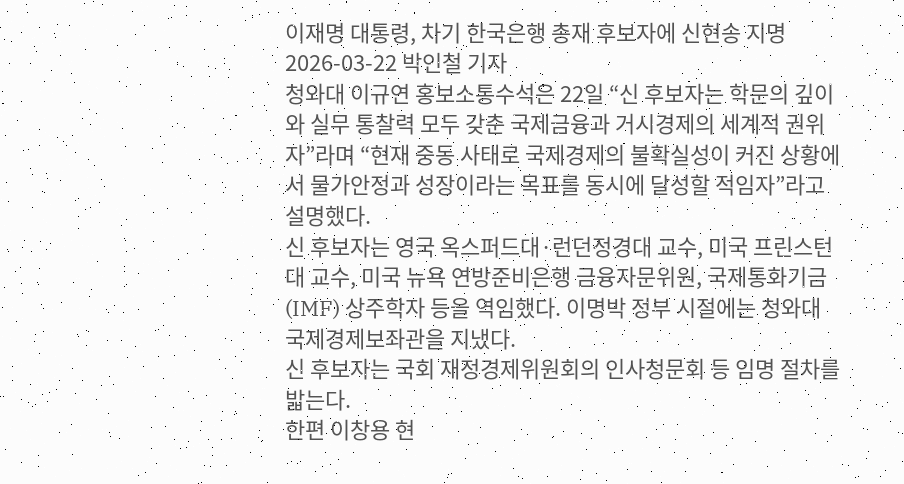이재명 대통령, 차기 한국은행 총재 후보자에 신현송 지명
2026-03-22 박인철 기자
청와대 이규연 홍보소통수석은 22일 “신 후보자는 학문의 깊이와 실무 통찰력 모두 갖춘 국제금융과 거시경제의 세계적 권위자”라며 “현재 중동 사태로 국제경제의 불확실성이 커진 상황에서 물가안정과 성장이라는 목표를 동시에 달성할 적임자”라고 설명했다.
신 후보자는 영국 옥스퍼드대·런던정경대 교수, 미국 프린스턴대 교수, 미국 뉴욕 연방준비은행 금융자문위원, 국제통화기금(IMF) 상주학자 등을 역임했다. 이명박 정부 시절에는 청와대 국제경제보좌관을 지냈다.
신 후보자는 국회 재정경제위원회의 인사청문회 등 임명 절차를 밟는다.
한편 이창용 현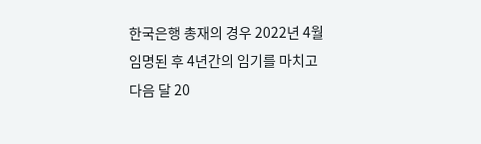한국은행 총재의 경우 2022년 4월 임명된 후 4년간의 임기를 마치고 다음 달 20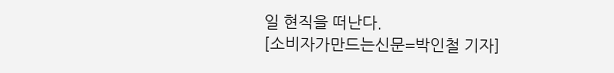일 현직을 떠난다.
[소비자가만드는신문=박인철 기자]